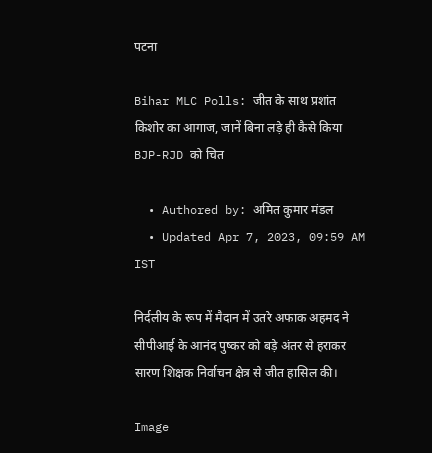पटना

Bihar MLC Polls: जीत के साथ प्रशांत किशोर का आगाज, जानें बिना लड़े ही कैसे किया BJP-RJD को चित

  • Authored by: अमित कुमार मंडल
  • Updated Apr 7, 2023, 09:59 AM IST

निर्दलीय के रूप में मैदान में उतरे अफाक अहमद ने सीपीआई के आनंद पुष्कर को बड़े अंतर से हराकर सारण शिक्षक निर्वाचन क्षेत्र से जीत हासिल की।

Image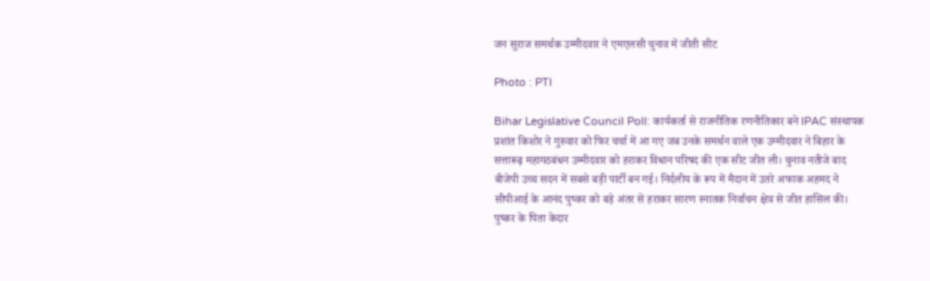जन सुराज समर्थक उम्मीदवार ने एमएलसी चुनाव में जीती सीट

Photo : PTI

Bihar Legislative Council Poll: कार्यकर्ता से राजनीतिक रणनीतिकार बने IPAC संस्थापक प्रशांत किशोर ने गुरुवार को फिर चर्चा में आ गए जब उनके समर्थन वाले एक उम्मीदवार ने बिहार के सत्तारूढ़ महागठबंधन उम्मीदवार को हराकर विधान परिषद की एक सीट जीत ली। चुनाव नतीजे बाद बीजेपी उच्च सदन में सबसे बड़ी पार्टी बन गई। निर्दलीय के रूप में मैदान में उतरे अफाक अहमद ने सीपीआई के आनंद पुष्कर को बड़े अंतर से हराकर सारण स्नातक निर्वाचन क्षेत्र से जीत हासिल की। पुष्कर के पिता केदार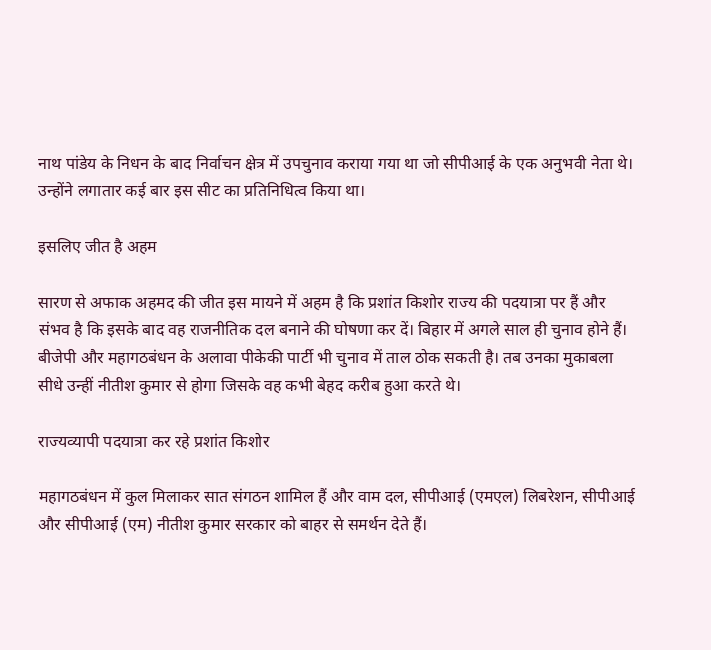नाथ पांडेय के निधन के बाद निर्वाचन क्षेत्र में उपचुनाव कराया गया था जो सीपीआई के एक अनुभवी नेता थे। उन्होंने लगातार कई बार इस सीट का प्रतिनिधित्व किया था।

इसलिए जीत है अहम

सारण से अफाक अहमद की जीत इस मायने में अहम है कि प्रशांत किशोर राज्य की पदयात्रा पर हैं और संभव है कि इसके बाद वह राजनीतिक दल बनाने की घोषणा कर दें। बिहार में अगले साल ही चुनाव होने हैं। बीजेपी और महागठबंधन के अलावा पीकेकी पार्टी भी चुनाव में ताल ठोक सकती है। तब उनका मुकाबला सीधे उन्हीं नीतीश कुमार से होगा जिसके वह कभी बेहद करीब हुआ करते थे।

राज्यव्यापी पदयात्रा कर रहे प्रशांत किशोर

महागठबंधन में कुल मिलाकर सात संगठन शामिल हैं और वाम दल, सीपीआई (एमएल) लिबरेशन, सीपीआई और सीपीआई (एम) नीतीश कुमार सरकार को बाहर से समर्थन देते हैं।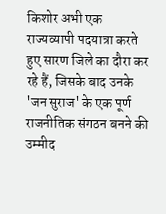किशोर अभी एक राज्यव्यापी पदयात्रा करते हुए सारण जिले का दौरा कर रहे हैं, जिसके बाद उनके 'जन सुराज' के एक पूर्ण राजनीतिक संगठन बनने की उम्मीद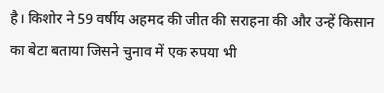है। किशोर ने 59 वर्षीय अहमद की जीत की सराहना की और उन्हें किसान का बेटा बताया जिसने चुनाव में एक रुपया भी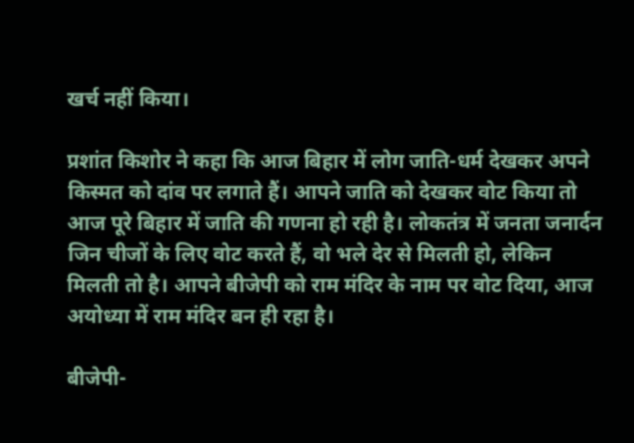खर्च नहीं किया।

प्रशांत किशोर ने कहा कि आज बिहार में लोग जाति-धर्म देखकर अपने किस्मत को दांव पर लगाते हैं। आपने जाति को देखकर वोट किया तो आज पूरे बिहार में जाति की गणना हो रही है। लोकतंत्र में जनता जनार्दन जिन चीजों के लिए वोट करते हैं, वो भले देर से मिलती हो, लेकिन मिलती तो है। आपने बीजेपी को राम मंदिर के नाम पर वोट दिया, आज अयोध्या में राम मंदिर बन ही रहा है।

बीजेपी-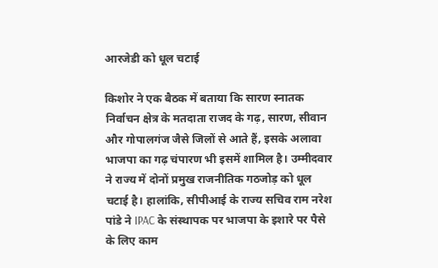आरजेडी को धूल चटाई

किशोर ने एक बैठक में बताया कि सारण स्नातक निर्वाचन क्षेत्र के मतदाता राजद के गढ़, सारण, सीवान और गोपालगंज जैसे जिलों से आते हैं, इसके अलावा भाजपा का गढ़ चंपारण भी इसमें शामिल है। उम्मीदवार ने राज्य में दोनों प्रमुख राजनीतिक गठजोड़ को धूल चटाई है। हालांकि, सीपीआई के राज्य सचिव राम नरेश पांडे ने IPAC के संस्थापक पर भाजपा के इशारे पर पैसे के लिए काम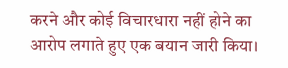करने और कोई विचारधारा नहीं होने का आरोप लगाते हुए एक बयान जारी किया।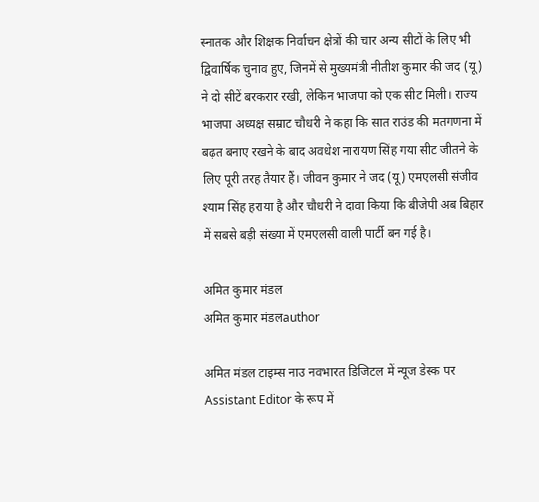स्नातक और शिक्षक निर्वाचन क्षेत्रों की चार अन्य सीटों के लिए भी द्विवार्षिक चुनाव हुए, जिनमें से मुख्यमंत्री नीतीश कुमार की जद (यू) ने दो सीटें बरकरार रखी, लेकिन भाजपा को एक सीट मिली। राज्य भाजपा अध्यक्ष सम्राट चौधरी ने कहा कि सात राउंड की मतगणना में बढ़त बनाए रखने के बाद अवधेश नारायण सिंह गया सीट जीतने के लिए पूरी तरह तैयार हैं। जीवन कुमार ने जद (यू) एमएलसी संजीव श्याम सिंह हराया है और चौधरी ने दावा किया कि बीजेपी अब बिहार में सबसे बड़ी संख्या में एमएलसी वाली पार्टी बन गई है।

अमित कुमार मंडल
अमित कुमार मंडलauthor

अमित मंडल टाइम्स नाउ नवभारत डिजिटल में न्यूज डेस्क पर Assistant Editor के रूप में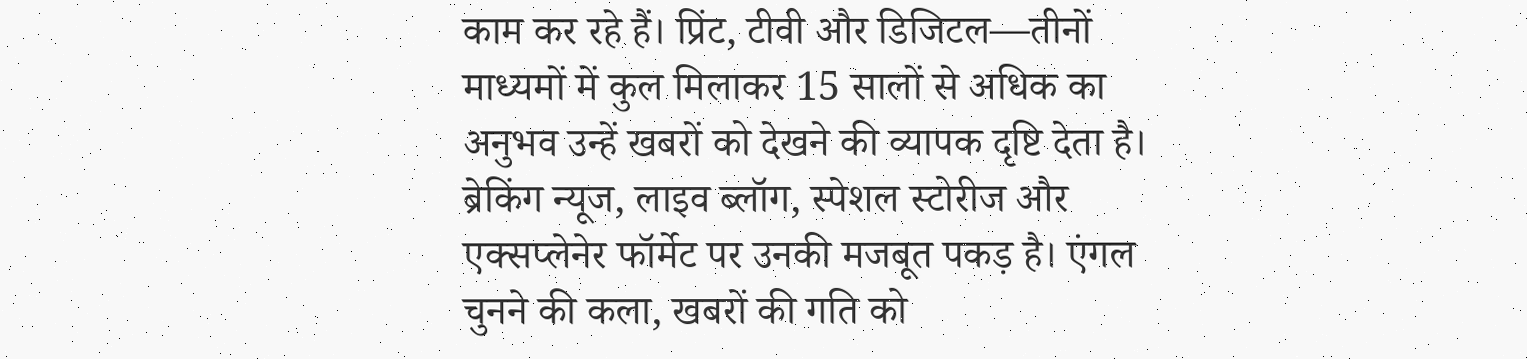काम कर रहे हैं। प्रिंट, टीवी और डिजिटल—तीनों माध्यमों में कुल मिलाकर 15 सालों से अधिक का अनुभव उन्हें खबरों को देखने की व्यापक दृष्टि देता है। ब्रेकिंग न्यूज, लाइव ब्लॉग, स्पेशल स्टोरीज और एक्सप्लेनेर फॉर्मेट पर उनकी मजबूत पकड़ है। एंगल चुनने की कला, खबरों की गति को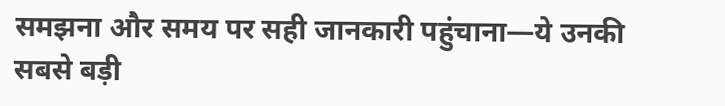समझना और समय पर सही जानकारी पहुंचाना—ये उनकी सबसे बड़ी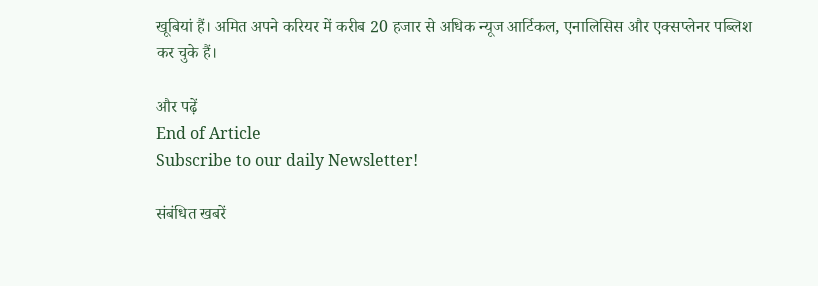खूबियां हैं। अमित अपने करियर में करीब 20 हजार से अधिक न्यूज आर्टिकल, एनालिसिस और एक्सप्लेनर पब्लिश कर चुके हैं।

और पढ़ें
End of Article
Subscribe to our daily Newsletter!

संबंधित खबरें